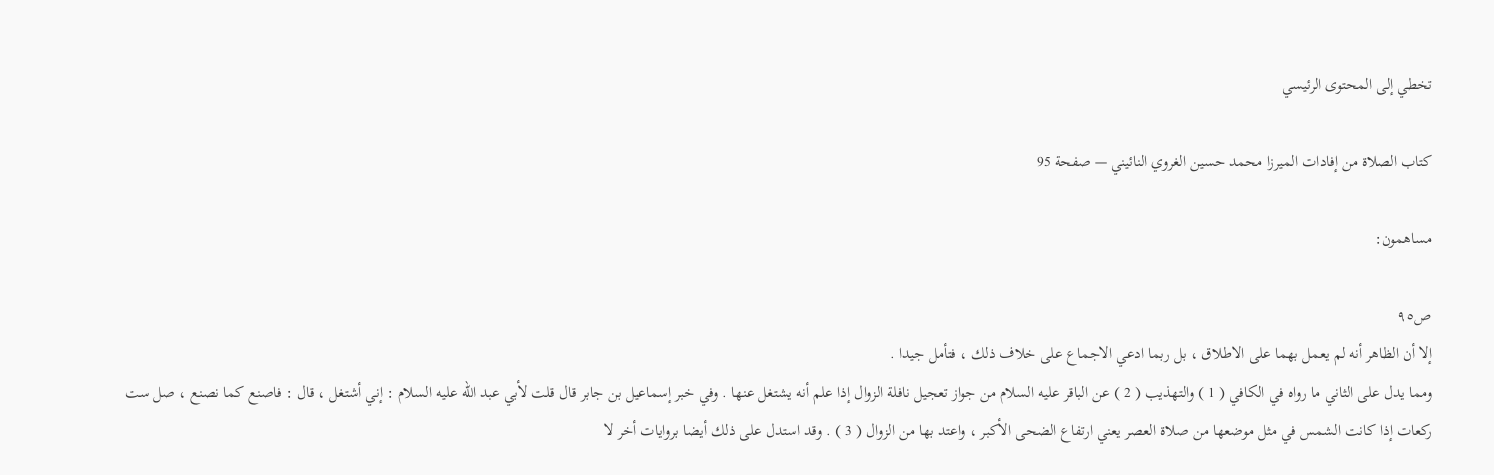تخطي إلى المحتوى الرئيسي

كتاب الصلاة من إفادات الميرزا محمد حسين الغروي النائيني — صفحة 95

مساهمون:

ص٩٥
إلا أن الظاهر أنه لم يعمل بهما على الاطلاق ، بل ربما ادعي الاجماع على خلاف ذلك ، فتأمل جيدا .
ومما يدل على الثاني ما رواه في الكافي ( 1 ) والتهذيب ( 2 ) عن الباقر عليه السلام من جواز تعجيل نافلة الزوال إذا علم أنه يشتغل عنها . وفي خبر إسماعيل بن جابر قال قلت لأبي عبد الله عليه السلام : إني أشتغل ، قال : فاصنع كما نصنع ، صل ست ركعات إذا كانت الشمس في مثل موضعها من صلاة العصر يعني ارتفاع الضحى الأكبر ، واعتد بها من الزوال ( 3 ) . وقد استدل على ذلك أيضا بروايات أخر لا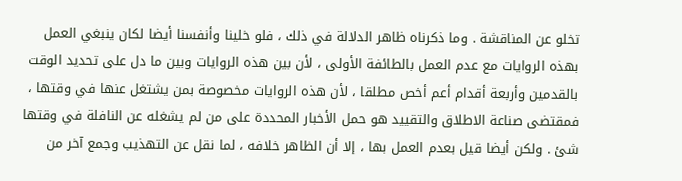تخلو عن المناقشة . وما ذكرناه ظاهر الدلالة في ذلك ، فلو خلينا وأنفسنا أيضا لكان ينبغي العمل بهذه الروايات مع عدم العمل بالطائفة الأولى ، لأن بين هذه الروايات وبين ما دل على تحديد الوقت بالقدمين وأربعة أقدام أعم أخص مطلقا ، لأن هذه الروايات مخصوصة بمن يشتغل عنها في وقتها ، فمقتضى صناعة الاطلاق والتقييد هو حمل الأخبار المحددة على من لم يشغله عن النافلة في وقتها شئ . ولكن أيضا قيل بعدم العمل بها ، إلا أن الظاهر خلافه ، لما نقل عن التهذيب وجمع آخر من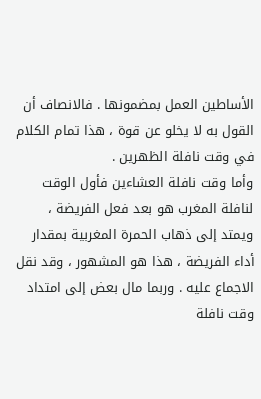الأساطين العمل بمضمونها . فالانصاف أن القول به لا يخلو عن قوة ، هذا تمام الكلام في وقت نافلة الظهرين .
وأما وقت نافلة العشاءين فأول الوقت لنافلة المغرب هو بعد فعل الفريضة ، ويمتد إلى ذهاب الحمرة المغربية بمقدار أداء الفريضة ، هذا هو المشهور ، وقد نقل الاجماع عليه . وربما مال بعض إلى امتداد وقت نافلة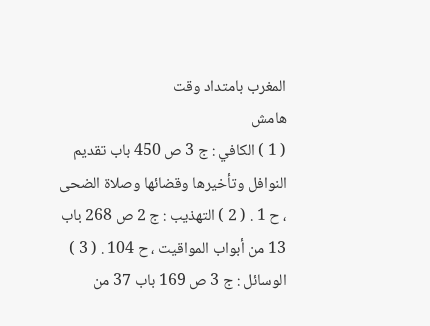المغرب بامتداد وقت
هامش
( 1 ) الكافي : ج 3 ص 450 باب تقديم النوافل وتأخيرها وقضائها وصلاة الضحى ، ح 1 . ( 2 ) التهذيب : ج 2 ص 268 باب 13 من أبواب المواقيت ، ح 104 . ( 3 ) الوسائل : ج 3 ص 169 باب 37 من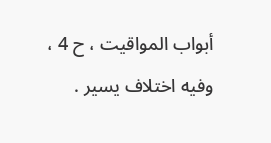أبواب المواقيت ، ح 4 ، وفيه اختلاف يسير .